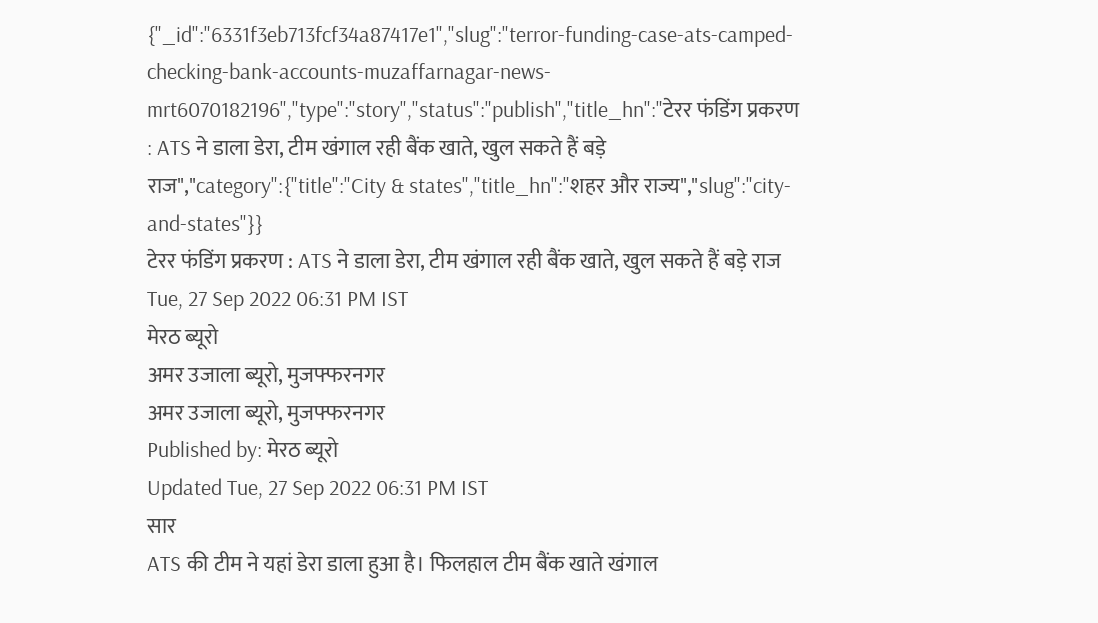{"_id":"6331f3eb713fcf34a87417e1","slug":"terror-funding-case-ats-camped-checking-bank-accounts-muzaffarnagar-news-mrt6070182196","type":"story","status":"publish","title_hn":"टेरर फंडिंग प्रकरण : ATS ने डाला डेरा, टीम खंगाल रही बैंक खाते, खुल सकते हैं बड़े राज","category":{"title":"City & states","title_hn":"शहर और राज्य","slug":"city-and-states"}}
टेरर फंडिंग प्रकरण : ATS ने डाला डेरा, टीम खंगाल रही बैंक खाते, खुल सकते हैं बड़े राज
Tue, 27 Sep 2022 06:31 PM IST
मेरठ ब्यूरो
अमर उजाला ब्यूरो, मुजफ्फरनगर
अमर उजाला ब्यूरो, मुजफ्फरनगर
Published by: मेरठ ब्यूरो
Updated Tue, 27 Sep 2022 06:31 PM IST
सार
ATS की टीम ने यहां डेरा डाला हुआ है। फिलहाल टीम बैंक खाते खंगाल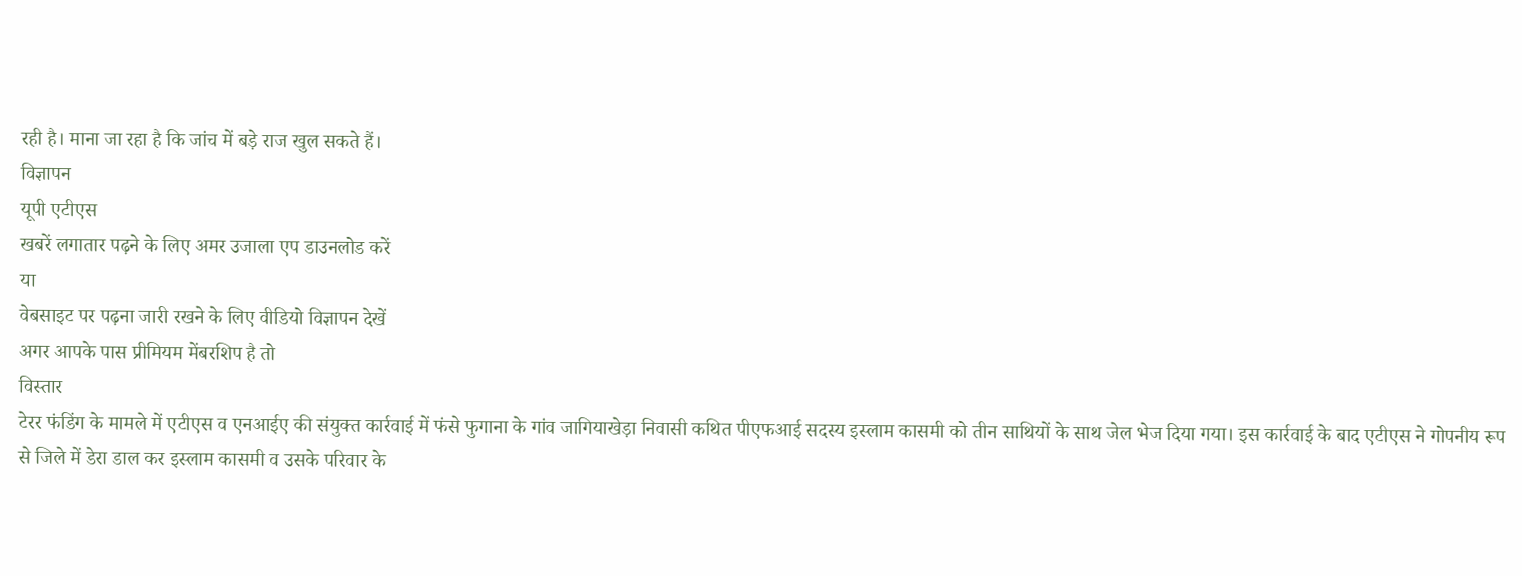रही है। माना जा रहा है कि जांच में बड़े राज खुल सकते हैं।
विज्ञापन
यूपी एटीएस
खबरें लगातार पढ़ने के लिए अमर उजाला एप डाउनलोड करें
या
वेबसाइट पर पढ़ना जारी रखने के लिए वीडियो विज्ञापन देखें
अगर आपके पास प्रीमियम मेंबरशिप है तो
विस्तार
टेरर फंडिंग के मामले में एटीएस व एनआईए की संयुक्त कार्रवाई में फंसे फुगाना के गांव जागियाखेड़ा निवासी कथित पीएफआई सदस्य इस्लाम कासमी को तीन साथियों के साथ जेल भेज दिया गया। इस कार्रवाई के बाद एटीएस ने गोपनीय रूप से जिले में डेरा डाल कर इस्लाम कासमी व उसके परिवार के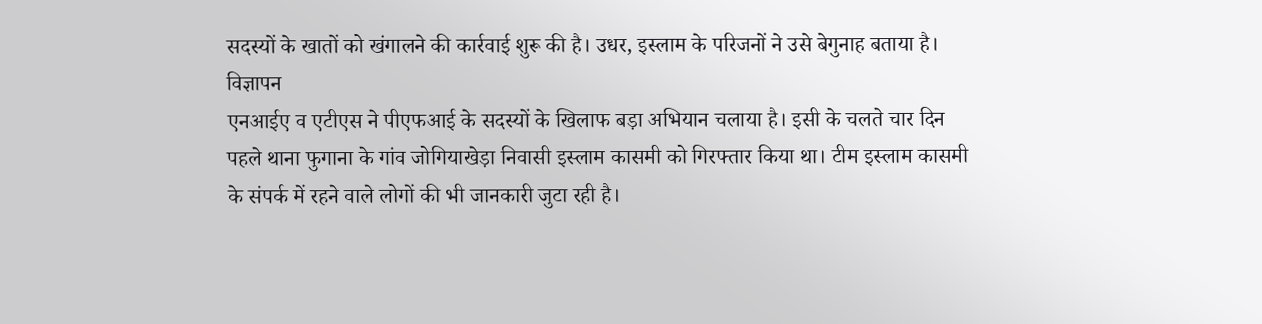सदस्यों के खातों को खंगालने की कार्रवाई शुरू की है। उधर, इस्लाम के परिजनों ने उसे बेगुनाह बताया है।
विज्ञापन
एनआईए व एटीएस ने पीएफआई के सदस्यों के खिलाफ बड़ा अभियान चलाया है। इसी के चलते चार दिन पहले थाना फुगाना के गांव जोगियाखेड़ा निवासी इस्लाम कासमी को गिरफ्तार किया था। टीम इस्लाम कासमी के संपर्क में रहने वाले लोगों की भी जानकारी जुटा रही है।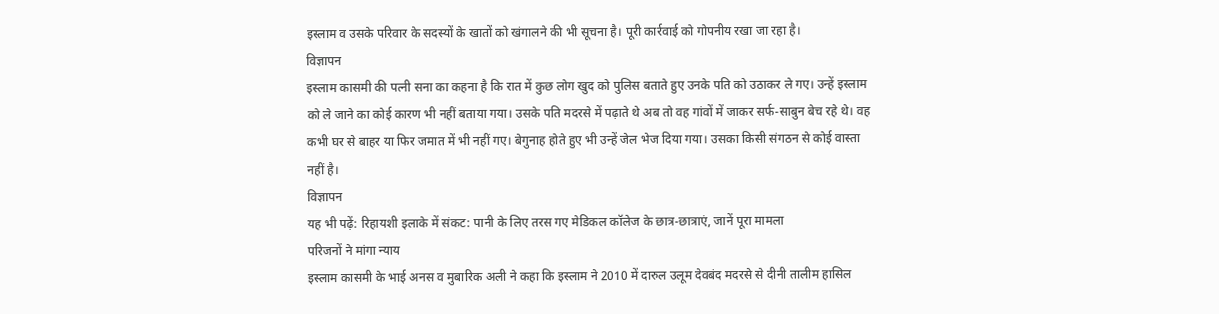इस्लाम व उसके परिवार के सदस्यों के खातों को खंगालने की भी सूचना है। पूरी कार्रवाई को गोपनीय रखा जा रहा है।
विज्ञापन
इस्लाम कासमी की पत्नी सना का कहना है कि रात में कुछ लोग खुद को पुलिस बताते हुए उनके पति को उठाकर ले गए। उन्हें इस्लाम को ले जाने का कोई कारण भी नहीं बताया गया। उसके पति मदरसे में पढ़ाते थे अब तो वह गांवों में जाकर सर्फ-साबुन बेच रहे थे। वह कभी घर से बाहर या फिर जमात में भी नहीं गए। बेगुनाह होते हुए भी उन्हें जेल भेज दिया गया। उसका किसी संगठन से कोई वास्ता नहीं है।
विज्ञापन
यह भी पढ़ें: रिहायशी इलाके में संकट: पानी के लिए तरस गए मेडिकल कॉलेज के छात्र-छात्राएं, जानें पूरा मामला
परिजनों ने मांगा न्याय
इस्लाम कासमी के भाई अनस व मुबारिक अली ने कहा कि इस्लाम ने 2010 में दारुल उलूम देवबंद मदरसे से दीनी तालीम हासिल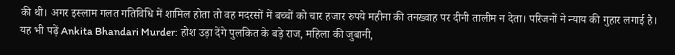की थी। अगर इस्लाम गलत गतिविधि में शामिल होता तो वह मदरसों में बच्चों को चार हजार रुपये महीना की तनख्वाह पर दीनी तालीम न देता। परिजनों ने न्याय की गुहार लगाई है।
यह भी पढ़ें Ankita Bhandari Murder: होश उड़ा देंगे पुलकित के बड़े राज, महिला की जुबानी,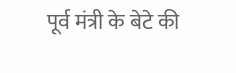पूर्व मंत्री के बेटे की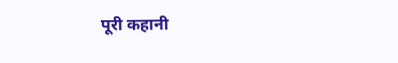पूरी कहानी